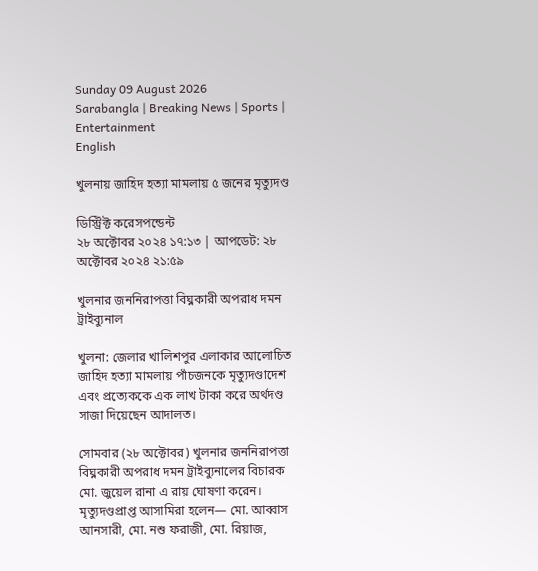Sunday 09 August 2026
Sarabangla | Breaking News | Sports | Entertainment
English

খুলনায় জাহিদ হত্যা মামলায় ৫ জনের মৃত্যুদণ্ড

ডিস্ট্রিক্ট করেসপন্ডেন্ট
২৮ অক্টোবর ২০২৪ ১৭:১৩ | আপডেট: ২৮ অক্টোবর ২০২৪ ২১:৫৯

খুলনার জন‌নিরাপত্তা বিঘ্নকারী অপরাধ দমন ট্রাইব্যুনাল

খুলনা: জেলার খালিশপুর এলাকার আলোচিত জাহিদ হত্যা মামলায় পাঁচজনকে মৃত্যুদণ্ডাদেশ এবং প্রত্যেককে এক লাখ টাকা করে অর্থদণ্ড সাজা দিয়েছেন আদালত।

সোমবার (২৮ অক্টোবর) খুলনার জন‌নিরাপত্তা বিঘ্নকারী অপরাধ দমন ট্রাইব্যুনালের বিচারক মো. জুয়েল রানা এ রায় ঘোষণা করেন। মৃত্যুদণ্ডপ্রাপ্ত আসা‌মিরা হলেন— মো. আব্বাস আনসারী, মো. নশু ফরাজী, মো. রিয়াজ,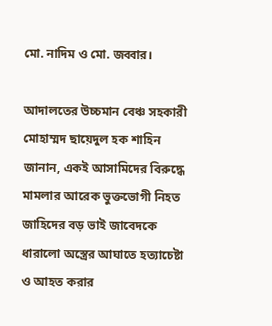মো. নাদিম ও মো. জব্বার।

আদালতের উচ্চমান বেঞ্চ সহকারী মোহাম্মদ ছায়েদুল হক শা‌হিন জানান, একই আসামিদের বিরুদ্ধে মামলার আরেক ভুক্তভোগী নিহত জাহিদের বড় ভাই জাবেদকে ধারালো অস্ত্রের আঘাতে হত্যাচেষ্টা ও আহত করার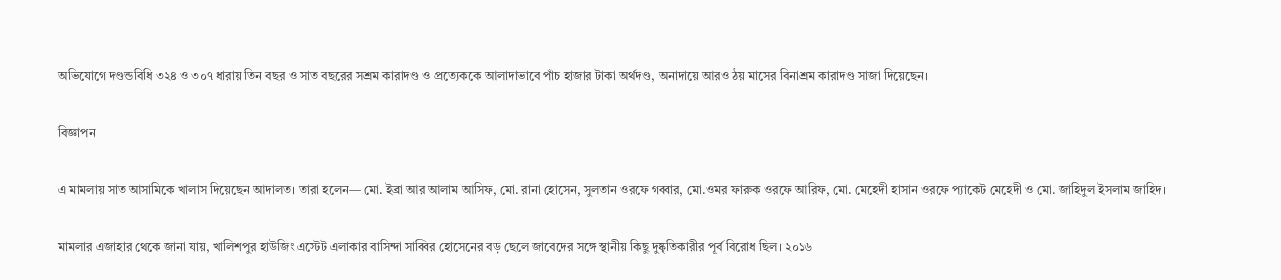অভিযোগে দণ্ডন্ডবিধি ৩২৪ ও ৩০৭ ধারায় তিন বছর ও সাত বছরের সশ্রম কারাদণ্ড ও প্রত্যেককে আলাদাভাবে পাঁচ হাজার টাকা অর্থদণ্ড, অনাদায়ে আরও ঠয় মাসের বিনাশ্রম কারাদণ্ড সাজা দিয়েছেন।

বিজ্ঞাপন

এ মামলায় সাত আসামিকে খালাস দিয়েছেন আদালত। তারা হলেন— মো. ইব্রা আর আলাম আসিফ, মো. রানা হোসেন, সুলতান ওরফে গব্বার, মো.ওমর ফারুক ওরফে আরিফ, মো. মেহেদী হাসান ওরফে প্যাকেট মেহেদী ও মো. জাহিদুল ইসলাম জাহিদ।

মামলার এজাহার থেকে জানা‌ যায়, খা‌লিশপুর হাউজিং এস্টেট এলাকার বা‌সিন্দা সা‌ব্বির হোসেনের বড় ছেলে জাবেদের সঙ্গে স্থানীয় কিছু দুষ্কৃতিকারীর পূর্ব বিরোধ ছিল। ২০১৬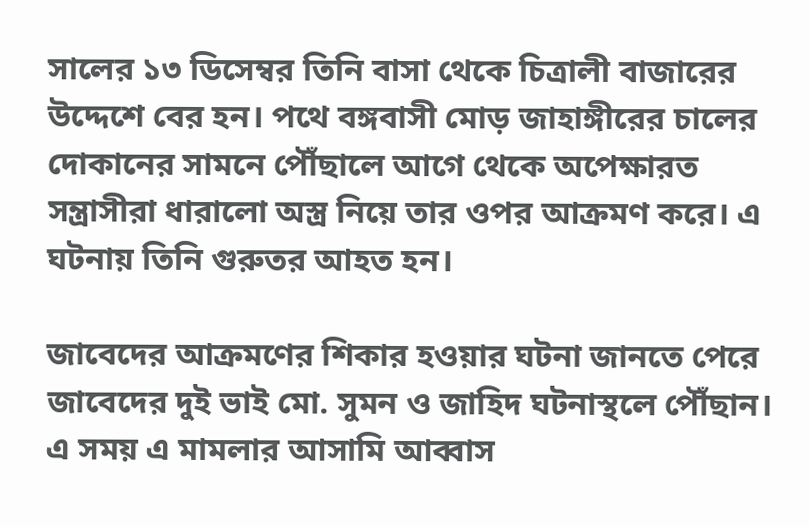সালের ১৩ ডিসেম্বর তি‌নি বাসা থেকে চিত্রালী বাজারের উদ্দেশে বের হন। পথে বঙ্গবাসী মোড় জাহাঙ্গীরের চালের দোকানের সামনে পৌঁছালে আগে থেকে অপেক্ষারত সন্ত্রাসীরা ধারালো অস্ত্র নিয়ে তার ওপর আক্রমণ করে। এ ঘটনায় তি‌নি গুরুতর আহত হন।

জাবেদের আক্রমণের শিকার হওয়ার ঘটনা জানতে পেরে জাবেদের দুই ভাই মো. সুমন ও জা‌হিদ ঘটনাস্থলে পৌঁছান। এ সময় এ মামলার আসামি আব্বাস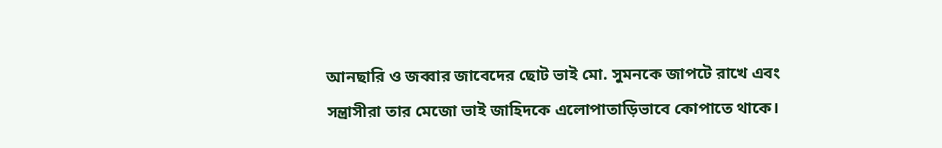আনছা‌রি ও জব্বার জাবেদের ছোট ভাই মো. সুমনকে জাপটে রাখে এবং সন্ত্রাসীরা তার মেজো ভাই জা‌হিদকে এলোপাতাড়িভাবে কোপাতে থাকে।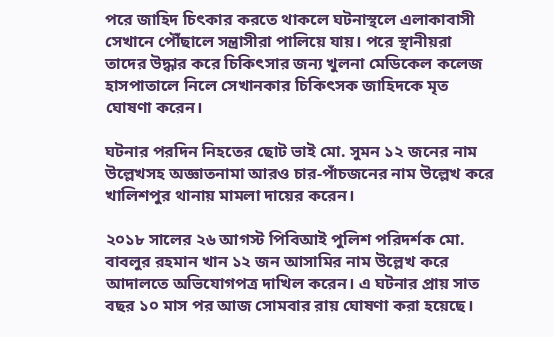পরে জা‌হিদ চিৎকার করতে থাকলে ঘটনাস্থলে এলাকাবাসী সেখানে পৌঁছালে সন্ত্রাসীরা পা‌লিয়ে যায়। পরে স্থানীয়রা তাদের উদ্ধার করে চি‌কিৎসার জন‌্য খুলনা মে‌ডিকেল কলেজ হাসপাতালে নিলে সেখানকার চি‌কিৎসক জা‌হিদকে মৃত ঘোষণা করেন।

ঘটনার পর‌দিন নিহতের‌ ছোট ভাই মো. সুমন ১২ জনের নাম উল্লেখসহ অজ্ঞাতনামা আরও চার-পাঁচজনের নাম উল্লেখ করে খা‌লিশপুর থানায় মামলা দায়ের করেন।

২০১৮ সালের ২৬ আগস্ট পি‌বিআই পু‌লিশ প‌রিদর্শক মো. বাবলুর রহমান খান ১২ জন আসা‌মির নাম উল্লেখ করে আদালতে অ‌ভিযোগপত্র দা‌খিল করেন। এ ঘটনার প্রায় সাত বছর ১০ মাস পর আজ সোমবার রায় ঘোষণা করা হয়েছে।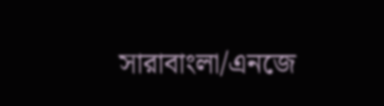সারাবাংলা/এনজে